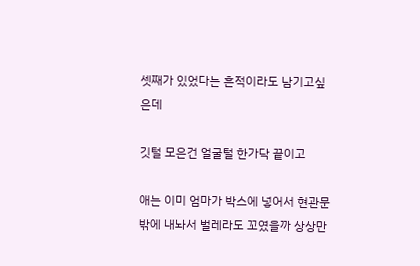셋째가 있었다는 흔적이라도 남기고싶은데

깃털 모은건 얼굴털 한가닥 끝이고

애는 이미 엄마가 박스에 넣어서 현관문 밖에 내놔서 벌레라도 꼬였을까 상상만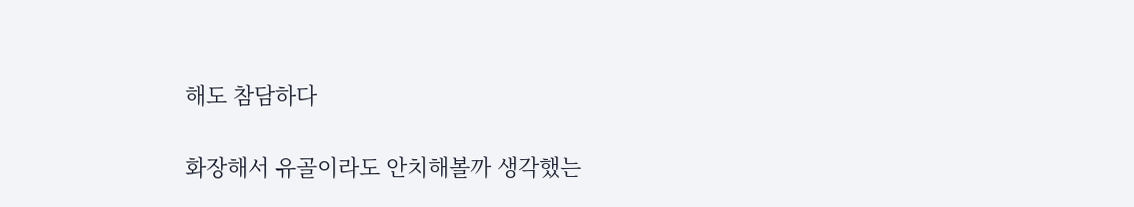해도 참담하다

화장해서 유골이라도 안치해볼까 생각했는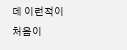데 이런적이 처음이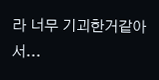라 너무 기괴한거같아서...